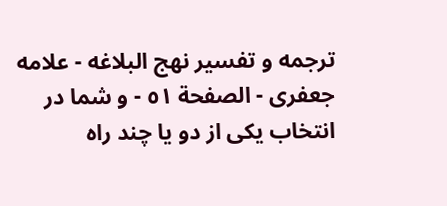ترجمه و تفسير نهج البلاغه - علامه جعفری - الصفحة ٥١ - و شما در انتخاب يكى از دو يا چند راه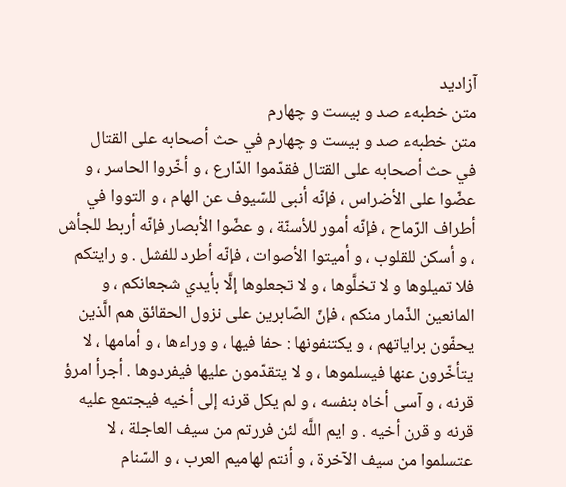آزاديد
متن خطبهء صد و بيست و چهارم
متن خطبهء صد و بيست و چهارم في حث أصحابه على القتال
في حث أصحابه على القتال فقدّموا الدّارع ، و أخّروا الحاسر ، و عضّوا على الأضراس ، فإنّه أنبى للسّيوف عن الهام ، و التووا في أطراف الرّماح ، فإنّه أمور للأسنّة ، و عضّوا الأبصار فإنّه أربط للجأش ، و أسكن للقلوب ، و أميتوا الأصوات ، فإنّه أطرد للفشل . و رايتكم فلا تميلوها و لا تخلَّوها ، و لا تجعلوها إلَّا بأيدي شجعانكم ، و المانعين الذّمار منكم ، فإنّ الصّابرين على نزول الحقائق هم الَّذين يحفّون براياتهم ، و يكتنفونها : حفا فيها ، و وراءها ، و أمامها ، لا يتأخّرون عنها فيسلموها ، و لا يتقدّمون عليها فيفردوها . أجرأ امرؤ قرنه ، و آسى أخاه بنفسه ، و لم يكل قرنه إلى أخيه فيجتمع عليه قرنه و قرن أخيه . و ايم اللَّه لئن فررتم من سيف العاجلة ، لا عتسلموا من سيف الآخرة ، و أنتم لهاميم العرب ، و السّنام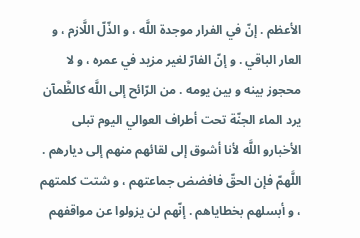الأعظم . إنّ في الفرار موجدة اللَّه ، و الذّلّ اللَّازم ، و العار الباقي . و إنّ الفارّ لغير مزيد في عمره ، و لا محجوز بينه و بين يومه . من الرّائح إلى اللَّه كالظَّمآن يرد الماء الجنّة تحت أطراف العوالي اليوم تبلى الأخبارو اللَّه لأنا أشوق إلى لقائهم منهم إلى ديارهم . اللَّهمّ فإن الحقّ فافضض جماعتهم ، و شتت كلمتهم ، و أبسلهم بخطاياهم . إنّهم لن يزولوا عن مواقفهم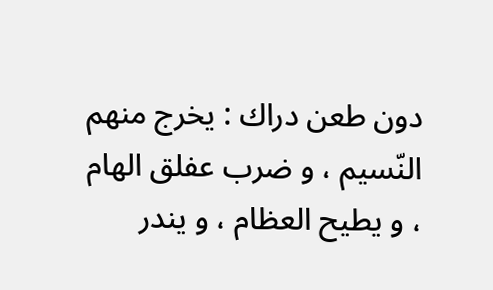دون طعن دراك : يخرج منهم النّسيم ، و ضرب عفلق الهام ، و يطيح العظام ، و يندر